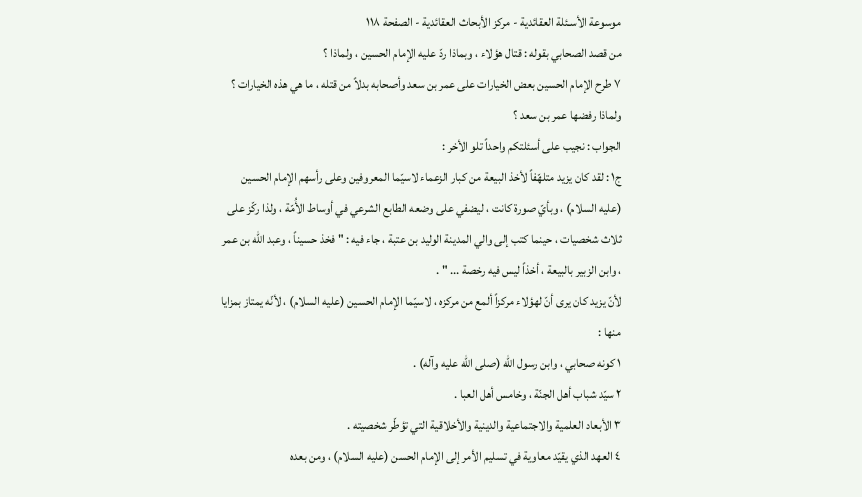موسوعة الأسـئلة العقائدية - مركز الأبحاث العقائدية - الصفحة ١١٨
من قصد الصحابي بقوله : قتال هؤلاء ، وبماذا ردّ عليه الإمام الحسين ، ولماذا ؟
٧ طرح الإمام الحسين بعض الخيارات على عمر بن سعد وأصحابه بدلاً من قتله ، ما هي هذه الخيارات ؟ ولماذا رفضها عمر بن سعد ؟
الجواب : نجيب على أسئلتكم واحداً تلو الأخر :
ج١ : لقد كان يزيد متلهّفاً لأخذ البيعة من كبار الزعماء لاسيّما المعروفين وعلى رأسهم الإمام الحسين (عليه السلام) ، وبأيّ صورة كانت ، ليضفي على وضعه الطابع الشرعي في أوساط الأُمّة ، ولذا ركّز على ثلاث شخصيات ، حينما كتب إلى والي المدينة الوليد بن عتبة ، جاء فيه : " فخذ حسيناً ، وعبد الله بن عمر ، وابن الزبير بالبيعة ، أخذاً ليس فيه رخصة ... " .
لأنّ يزيد كان يرى أنّ لهؤلاء مركزاً ألمع من مركزه ، لاسيّما الإمام الحسين (عليه السلام) ، لأنّه يمتاز بمزايا منها :
١ كونه صحابي ، وابن رسول الله (صلى الله عليه وآله) .
٢ سيّد شباب أهل الجنّة ، وخامس أهل العبا .
٣ الأبعاد العلمية والاجتماعية والدينية والأخلاقية التي تؤطّر شخصيته .
٤ العهد الذي يقيّد معاوية في تسليم الأمر إلى الإمام الحسن (عليه السلام) ، ومن بعده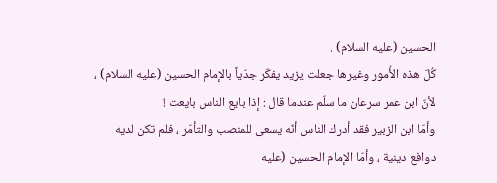الحسين (عليه السلام) .
كُلّ هذه الأُمور وغيرها جعلت يزيد يفكّر جدّياً بالإمام الحسين (عليه السلام) ، لأنّ ابن عمر سرعان ما سلّم عندما قال : إذا بايع الناس بايعت !
وأمّا ابن الزبير فقد أدرك الناس أنّه يسعى للمنصب والتأمّر ، فلم تكن لديه دوافع دينية ، وأمّا الإمام الحسين (عليه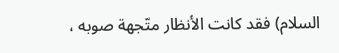السلام) فقد كانت الأنظار متّجهة صوبه ،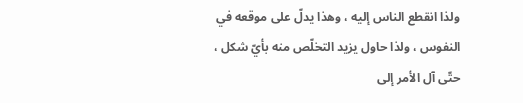ولذا انقطع الناس إليه ، وهذا يدلّ على موقعه في النفوس ، ولذا حاول يزيد التخلّص منه بأيّ شكل ، حتّى آل الأمر إلى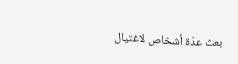بعث عدّة أشخاص لاغتيال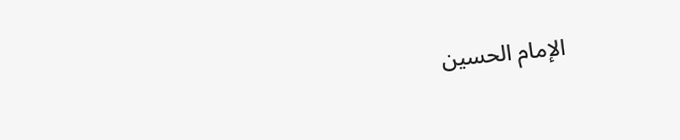الإمام الحسين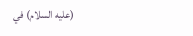(عليه السلام) في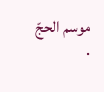موسم الحجّ .